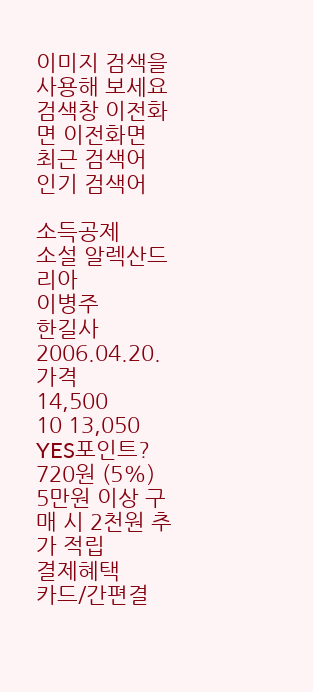이미지 검색을 사용해 보세요
검색창 이전화면 이전화면
최근 검색어
인기 검색어

소득공제
소설 알렉산드리아
이병주
한길사 2006.04.20.
가격
14,500
10 13,050
YES포인트?
720원 (5%)
5만원 이상 구매 시 2천원 추가 적립
결제혜택
카드/간편결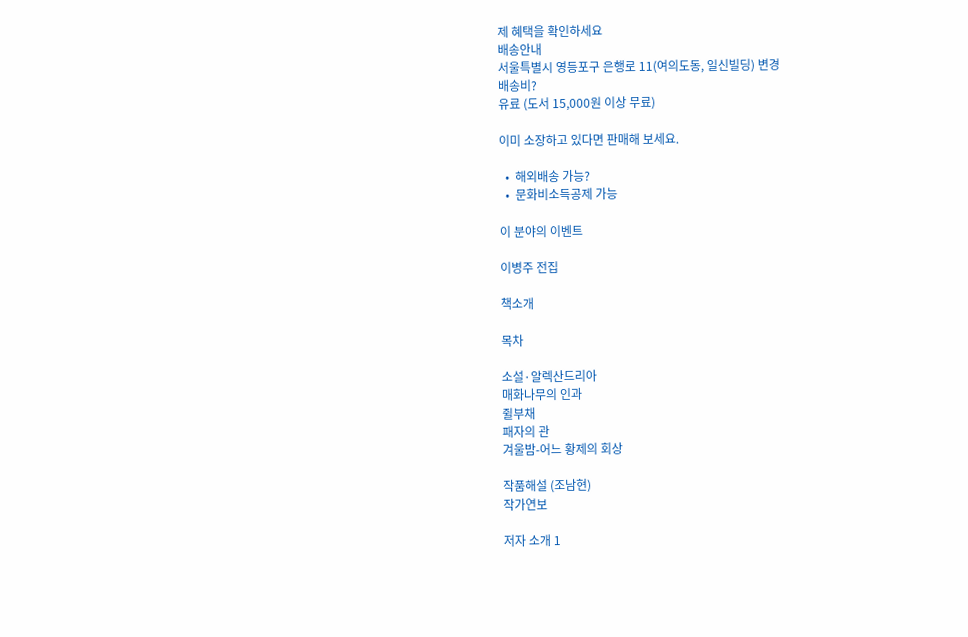제 혜택을 확인하세요
배송안내
서울특별시 영등포구 은행로 11(여의도동, 일신빌딩) 변경
배송비?
유료 (도서 15,000원 이상 무료)

이미 소장하고 있다면 판매해 보세요.

  •  해외배송 가능?
  •  문화비소득공제 가능

이 분야의 이벤트

이병주 전집

책소개

목차

소설·알렉산드리아
매화나무의 인과
쥘부채
패자의 관
겨울밤-어느 황제의 회상

작품해설 (조남현)
작가연보

저자 소개 1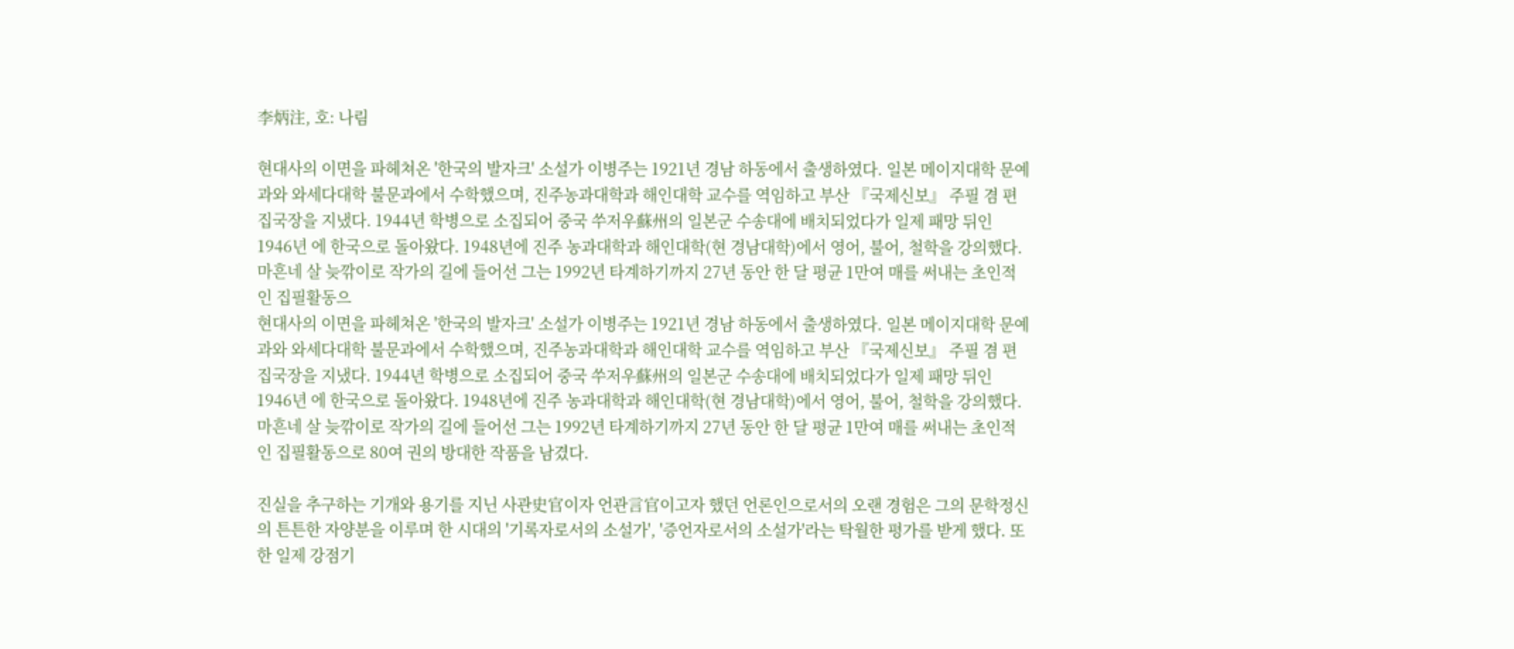李炳注, 호: 나림

현대사의 이면을 파헤쳐온 '한국의 발자크' 소설가 이병주는 1921년 경남 하동에서 출생하였다. 일본 메이지대학 문예과와 와세다대학 불문과에서 수학했으며, 진주농과대학과 해인대학 교수를 역임하고 부산 『국제신보』 주필 겸 편집국장을 지냈다. 1944년 학병으로 소집되어 중국 쑤저우蘇州의 일본군 수송대에 배치되었다가 일제 패망 뒤인 1946년 에 한국으로 돌아왔다. 1948년에 진주 농과대학과 해인대학(현 경남대학)에서 영어, 불어, 철학을 강의했다. 마흔네 살 늦깎이로 작가의 길에 들어선 그는 1992년 타계하기까지 27년 동안 한 달 평균 1만여 매를 써내는 초인적인 집필활동으
현대사의 이면을 파헤쳐온 '한국의 발자크' 소설가 이병주는 1921년 경남 하동에서 출생하였다. 일본 메이지대학 문예과와 와세다대학 불문과에서 수학했으며, 진주농과대학과 해인대학 교수를 역임하고 부산 『국제신보』 주필 겸 편집국장을 지냈다. 1944년 학병으로 소집되어 중국 쑤저우蘇州의 일본군 수송대에 배치되었다가 일제 패망 뒤인 1946년 에 한국으로 돌아왔다. 1948년에 진주 농과대학과 해인대학(현 경남대학)에서 영어, 불어, 철학을 강의했다. 마흔네 살 늦깎이로 작가의 길에 들어선 그는 1992년 타계하기까지 27년 동안 한 달 평균 1만여 매를 써내는 초인적인 집필활동으로 80여 권의 방대한 작품을 남겼다.

진실을 추구하는 기개와 용기를 지닌 사관史官이자 언관言官이고자 했던 언론인으로서의 오랜 경험은 그의 문학정신의 튼튼한 자양분을 이루며 한 시대의 '기록자로서의 소설가', '증언자로서의 소설가'라는 탁월한 평가를 받게 했다. 또한 일제 강점기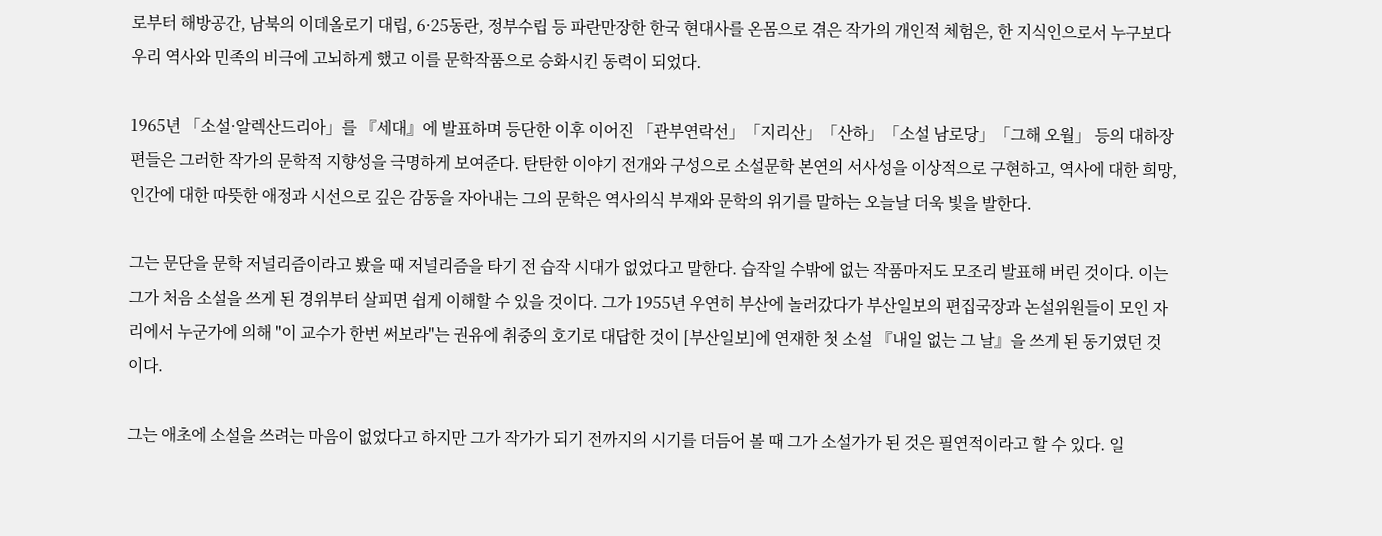로부터 해방공간, 남북의 이데올로기 대립, 6·25동란, 정부수립 등 파란만장한 한국 현대사를 온몸으로 겪은 작가의 개인적 체험은, 한 지식인으로서 누구보다 우리 역사와 민족의 비극에 고뇌하게 했고 이를 문학작품으로 승화시킨 동력이 되었다.

1965년 「소설·알렉산드리아」를 『세대』에 발표하며 등단한 이후 이어진 「관부연락선」「지리산」「산하」「소설 남로당」「그해 오월」 등의 대하장편들은 그러한 작가의 문학적 지향성을 극명하게 보여준다. 탄탄한 이야기 전개와 구성으로 소설문학 본연의 서사성을 이상적으로 구현하고, 역사에 대한 희망, 인간에 대한 따뜻한 애정과 시선으로 깊은 감동을 자아내는 그의 문학은 역사의식 부재와 문학의 위기를 말하는 오늘날 더욱 빛을 발한다.

그는 문단을 문학 저널리즘이라고 봤을 때 저널리즘을 타기 전 습작 시대가 없었다고 말한다. 습작일 수밖에 없는 작품마저도 모조리 발표해 버린 것이다. 이는 그가 처음 소설을 쓰게 된 경위부터 살피면 쉽게 이해할 수 있을 것이다. 그가 1955년 우연히 부산에 놀러갔다가 부산일보의 편집국장과 논설위원들이 모인 자리에서 누군가에 의해 "이 교수가 한번 써보라"는 권유에 취중의 호기로 대답한 것이 [부산일보]에 연재한 첫 소설 『내일 없는 그 날』을 쓰게 된 동기였던 것이다.

그는 애초에 소설을 쓰려는 마음이 없었다고 하지만 그가 작가가 되기 전까지의 시기를 더듬어 볼 때 그가 소설가가 된 것은 필연적이라고 할 수 있다. 일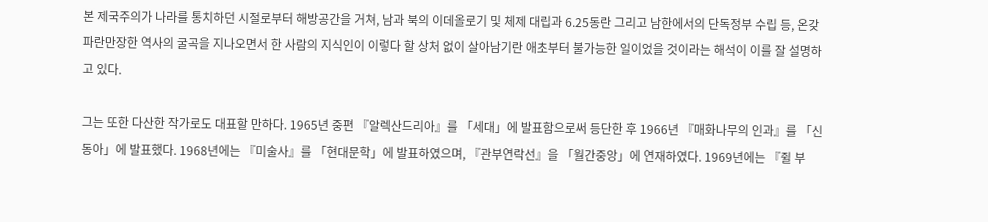본 제국주의가 나라를 통치하던 시절로부터 해방공간을 거쳐, 남과 북의 이데올로기 및 체제 대립과 6.25동란 그리고 남한에서의 단독정부 수립 등, 온갖 파란만장한 역사의 굴곡을 지나오면서 한 사람의 지식인이 이렇다 할 상처 없이 살아남기란 애초부터 불가능한 일이었을 것이라는 해석이 이를 잘 설명하고 있다.

그는 또한 다산한 작가로도 대표할 만하다. 1965년 중편 『알렉산드리아』를 「세대」에 발표함으로써 등단한 후 1966년 『매화나무의 인과』를 「신동아」에 발표했다. 1968년에는 『미술사』를 「현대문학」에 발표하였으며, 『관부연락선』을 「월간중앙」에 연재하였다. 1969년에는 『쥘 부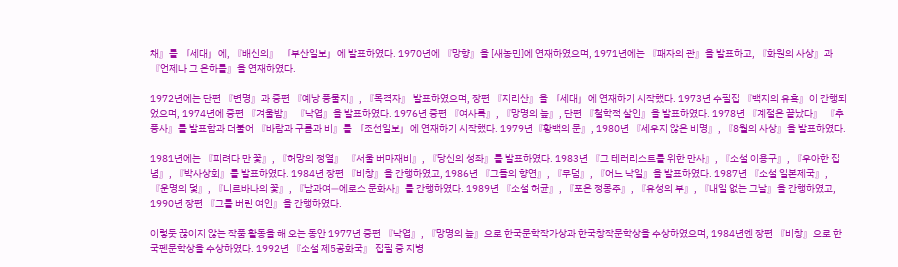채』를 「세대」에, 『배신의』 「부산일보」에 발표하였다. 1970년에 『망향』을 [새농민]에 연재하였으며, 1971년에는 『패자의 관』을 발표하고, 『화원의 사상』과 『언제나 그 은하를』을 연재하였다.

1972년에는 단편 『변명』과 중편 『예낭 풍물지』, 『목격자』 발표하였으며, 장편 『지리산』을 「세대」에 연재하기 시작했다. 1973년 수필집 『백지의 유혹』이 간행되었으며, 1974년에 중편 『겨울밤』 『낙엽』을 발표하였다. 1976년 중편 『여사록』, 『망명의 늪』, 단편 『철학적 살인』을 발표하였다. 1978년 『계절은 끝났다』 『추풍사』를 발표함과 더불어 『바람과 구름과 비』를 「조선일보」에 연재하기 시작했다. 1979년『황백의 문』, 1980년 『세우지 않은 비명』, 『8월의 사상』을 발표하였다.

1981년에는 『피려다 만 꽃』, 『허망의 정열』 『서울 버마재비』, 『당신의 성좌』를 발표하였다. 1983년 『그 테러리스트를 위한 만사』, 『소설 이용구』, 『우아한 집념』, 『박사상회』를 발표하였다. 1984년 장편 『비창』을 간행하였고, 1986년 『그들의 향연』, 『무덤』, 『어느 낙일』을 발표하였다. 1987년 『소설 일본제국』, 『운명의 덫』, 『니르바나의 꽃』, 『남과여―에로스 문화사』를 간행하였다. 1989년 『소설 허균』, 『포은 정몽주』, 『유성의 부』, 『내일 없는 그날』을 간행하였고, 1990년 장편 『그를 버린 여인』을 간행하였다.

이렇듯 끊이지 않는 작품 활동을 해 오는 동안 1977년 중편 『낙엽』, 『망명의 늪』으로 한국문학작가상과 한국창작문학상을 수상하였으며, 1984년엔 장편 『비창』으로 한국펜문학상을 수상하였다. 1992년 『소설 제5공화국』 집필 중 지병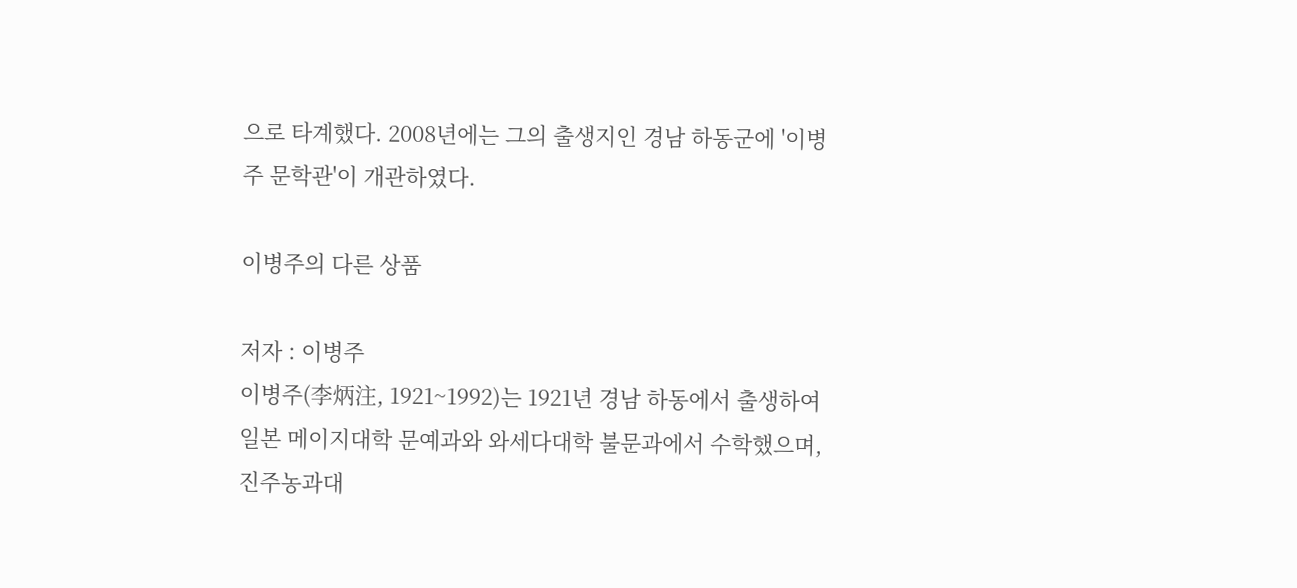으로 타계했다. 2008년에는 그의 출생지인 경남 하동군에 '이병주 문학관'이 개관하였다.

이병주의 다른 상품

저자 : 이병주
이병주(李炳注, 1921~1992)는 1921년 경남 하동에서 출생하여 일본 메이지대학 문예과와 와세다대학 불문과에서 수학했으며, 진주농과대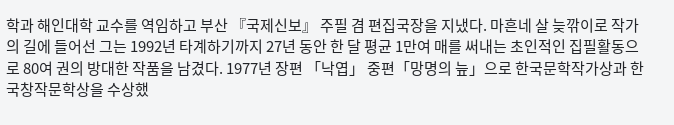학과 해인대학 교수를 역임하고 부산 『국제신보』 주필 겸 편집국장을 지냈다. 마흔네 살 늦깎이로 작가의 길에 들어선 그는 1992년 타계하기까지 27년 동안 한 달 평균 1만여 매를 써내는 초인적인 집필활동으로 80여 권의 방대한 작품을 남겼다. 1977년 장편 「낙엽」 중편「망명의 늪」으로 한국문학작가상과 한국창작문학상을 수상했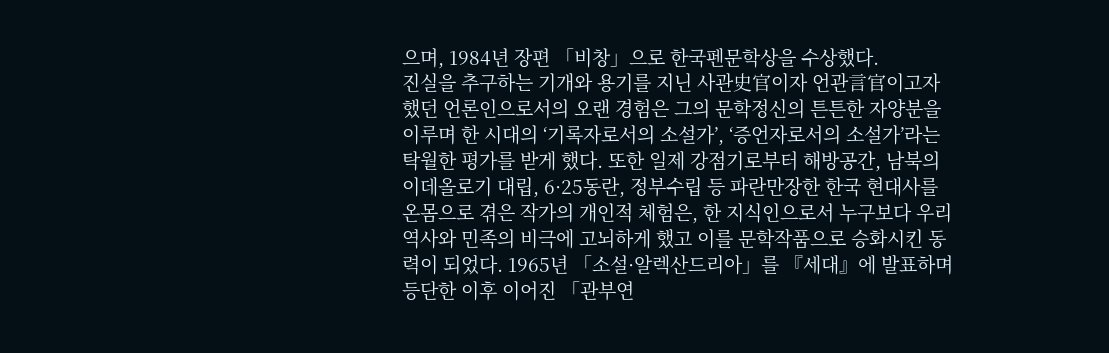으며, 1984년 장편 「비창」으로 한국펜문학상을 수상했다.
진실을 추구하는 기개와 용기를 지닌 사관史官이자 언관言官이고자 했던 언론인으로서의 오랜 경험은 그의 문학정신의 튼튼한 자양분을 이루며 한 시대의 ‘기록자로서의 소설가’, ‘증언자로서의 소설가’라는 탁월한 평가를 받게 했다. 또한 일제 강점기로부터 해방공간, 남북의 이데올로기 대립, 6·25동란, 정부수립 등 파란만장한 한국 현대사를 온몸으로 겪은 작가의 개인적 체험은, 한 지식인으로서 누구보다 우리 역사와 민족의 비극에 고뇌하게 했고 이를 문학작품으로 승화시킨 동력이 되었다. 1965년 「소설·알렉산드리아」를 『세대』에 발표하며 등단한 이후 이어진 「관부연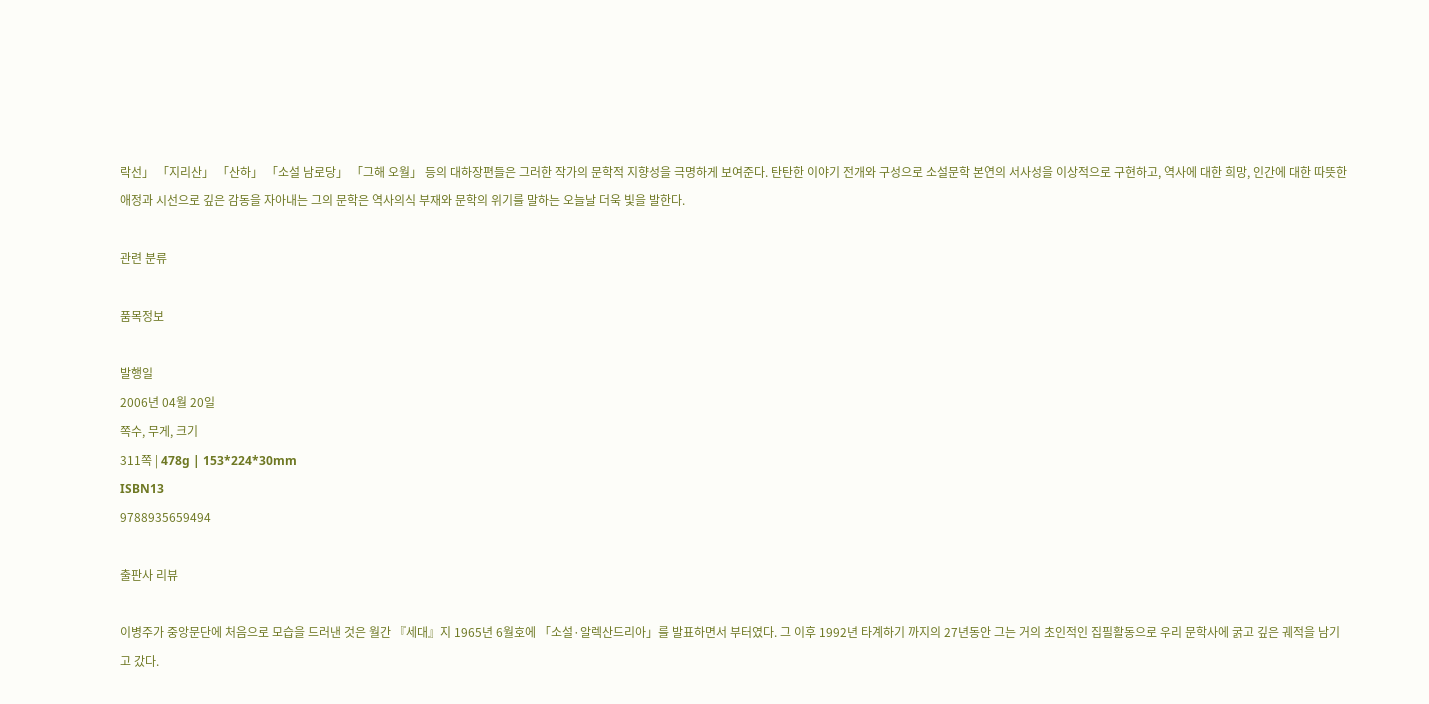락선」 「지리산」 「산하」 「소설 남로당」 「그해 오월」 등의 대하장편들은 그러한 작가의 문학적 지향성을 극명하게 보여준다. 탄탄한 이야기 전개와 구성으로 소설문학 본연의 서사성을 이상적으로 구현하고, 역사에 대한 희망, 인간에 대한 따뜻한 애정과 시선으로 깊은 감동을 자아내는 그의 문학은 역사의식 부재와 문학의 위기를 말하는 오늘날 더욱 빛을 발한다.

관련 분류

품목정보

발행일
2006년 04월 20일
쪽수, 무게, 크기
311쪽 | 478g | 153*224*30mm
ISBN13
9788935659494

출판사 리뷰

이병주가 중앙문단에 처음으로 모습을 드러낸 것은 월간 『세대』지 1965년 6월호에 「소설·알렉산드리아」를 발표하면서 부터였다. 그 이후 1992년 타계하기 까지의 27년동안 그는 거의 초인적인 집필활동으로 우리 문학사에 굵고 깊은 궤적을 남기고 갔다.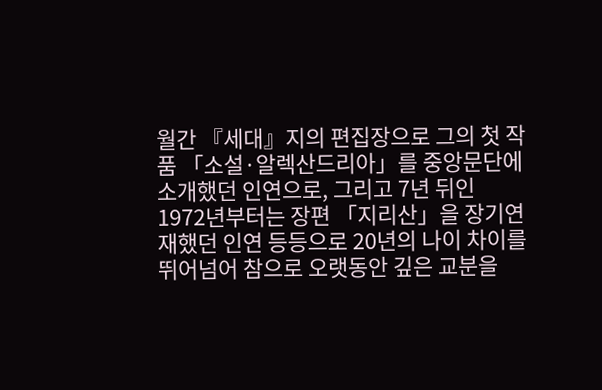월간 『세대』지의 편집장으로 그의 첫 작품 「소설·알렉산드리아」를 중앙문단에 소개했던 인연으로, 그리고 7년 뒤인 1972년부터는 장편 「지리산」을 장기연재했던 인연 등등으로 20년의 나이 차이를 뛰어넘어 참으로 오랫동안 깊은 교분을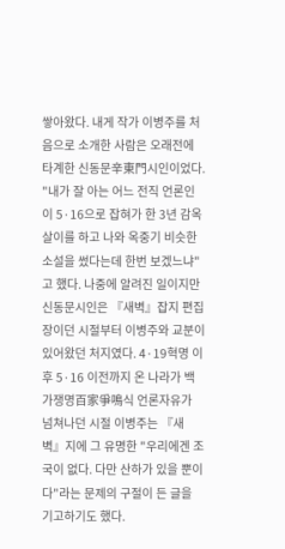쌓아왔다. 내게 작가 이병주를 처음으로 소개한 사람은 오래전에 타계한 신동문辛東門시인이었다. "내가 잘 아는 어느 전직 언론인이 5·16으로 잡혀가 한 3년 감옥살이를 하고 나와 옥중기 비슷한 소설을 썼다는데 한번 보겠느냐"고 했다. 나중에 알려진 일이지만 신동문시인은 『새벽』잡지 편집장이던 시절부터 이병주와 교분이 있어왔던 처지였다. 4·19혁명 이후 5·16 이전까지 온 나라가 백가쟁명百家爭鳴식 언론자유가 넘쳐나던 시절 이병주는 『새벽』지에 그 유명한 "우리에겐 조국이 없다. 다만 산하가 있을 뿐이다"라는 문제의 구절이 든 글을 기고하기도 했다.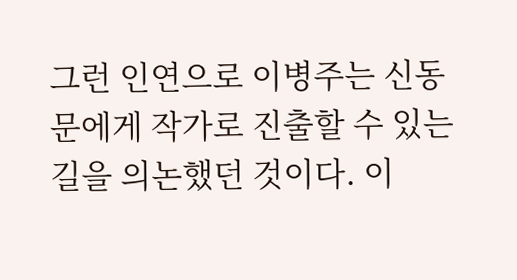그런 인연으로 이병주는 신동문에게 작가로 진출할 수 있는 길을 의논했던 것이다. 이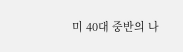미 40대 중반의 나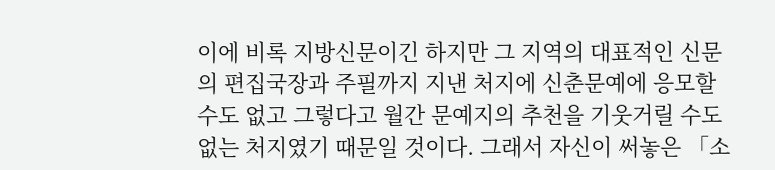이에 비록 지방신문이긴 하지만 그 지역의 대표적인 신문의 편집국장과 주필까지 지낸 처지에 신춘문예에 응모할 수도 없고 그렇다고 월간 문예지의 추천을 기웃거릴 수도 없는 처지였기 때문일 것이다. 그래서 자신이 써놓은 「소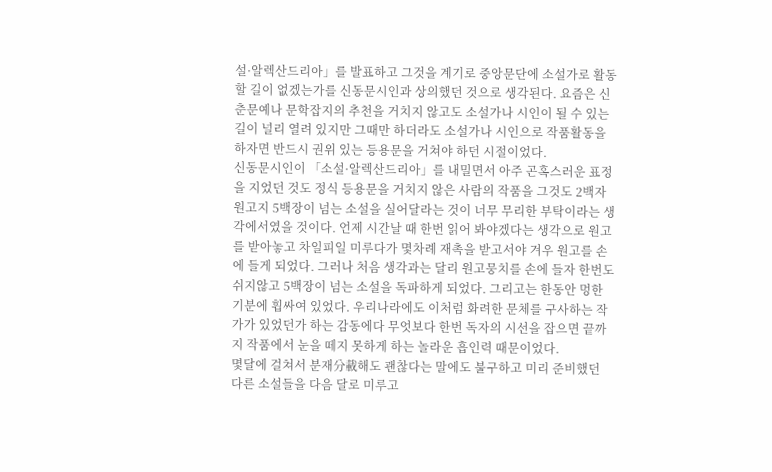설·알렉산드리아」를 발표하고 그것을 계기로 중앙문단에 소설가로 활동할 길이 없겠는가를 신동문시인과 상의했던 것으로 생각된다. 요즘은 신춘문예나 문학잡지의 추천을 거치지 않고도 소설가나 시인이 될 수 있는 길이 널리 열려 있지만 그때만 하더라도 소설가나 시인으로 작품활동을 하자면 반드시 권위 있는 등용문을 거쳐야 하던 시절이었다.
신동문시인이 「소설·알렉산드리아」를 내밀면서 아주 곤혹스러운 표정을 지었던 것도 정식 등용문을 거치지 않은 사람의 작품을 그것도 2백자 원고지 5백장이 넘는 소설을 실어달라는 것이 너무 무리한 부탁이라는 생각에서였을 것이다. 언제 시간날 때 한번 읽어 봐야겠다는 생각으로 원고를 받아놓고 차일피일 미루다가 몇차례 재촉을 받고서야 겨우 원고를 손에 들게 되었다. 그러나 처음 생각과는 달리 원고뭉치를 손에 들자 한번도 쉬지않고 5백장이 넘는 소설을 독파하게 되었다. 그리고는 한동안 멍한 기분에 휩싸여 있었다. 우리나라에도 이처럼 화려한 문체를 구사하는 작가가 있었던가 하는 감동에다 무엇보다 한번 독자의 시선을 잡으면 끝까지 작품에서 눈을 떼지 못하게 하는 놀라운 흡인력 때문이었다.
몇달에 걸쳐서 분재分載해도 괜찮다는 말에도 불구하고 미리 준비했던 다른 소설들을 다음 달로 미루고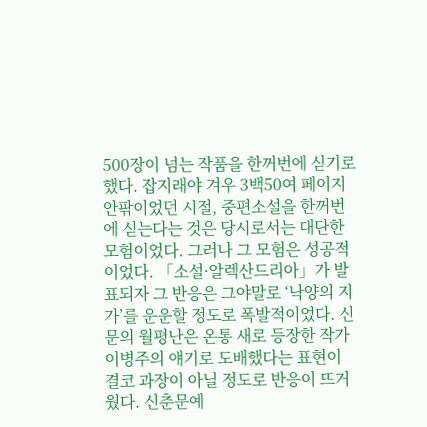500장이 넘는 작품을 한꺼번에 싣기로 했다. 잡지래야 겨우 3백50여 페이지 안팎이었던 시절, 중편소설을 한꺼번에 싣는다는 것은 당시로서는 대단한 모험이었다. 그러나 그 모험은 성공적이었다. 「소설·알렉산드리아」가 발표되자 그 반응은 그야말로 ‘낙양의 지가’를 운운할 정도로 폭발적이었다. 신문의 월평난은 온통 새로 등장한 작가 이병주의 얘기로 도배했다는 표현이 결코 과장이 아닐 정도로 반응이 뜨거웠다. 신춘문예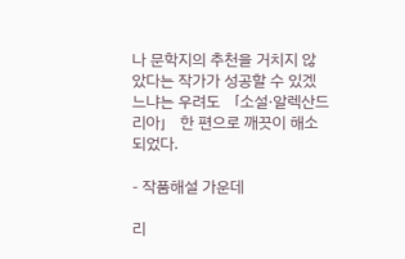나 문학지의 추천을 거치지 않았다는 작가가 성공할 수 있겠느냐는 우려도 「소설·알렉산드리아」 한 편으로 깨끗이 해소되었다.

- 작품해설 가운데

리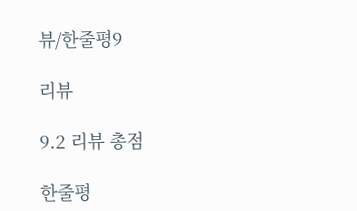뷰/한줄평9

리뷰

9.2 리뷰 총점

한줄평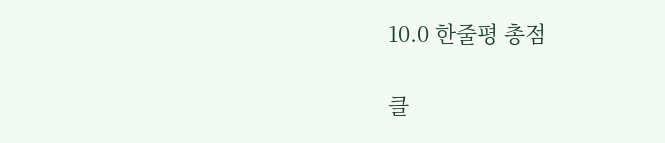10.0 한줄평 총점

클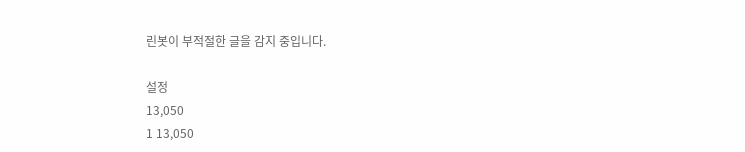린봇이 부적절한 글을 감지 중입니다.

설정
13,050
1 13,050